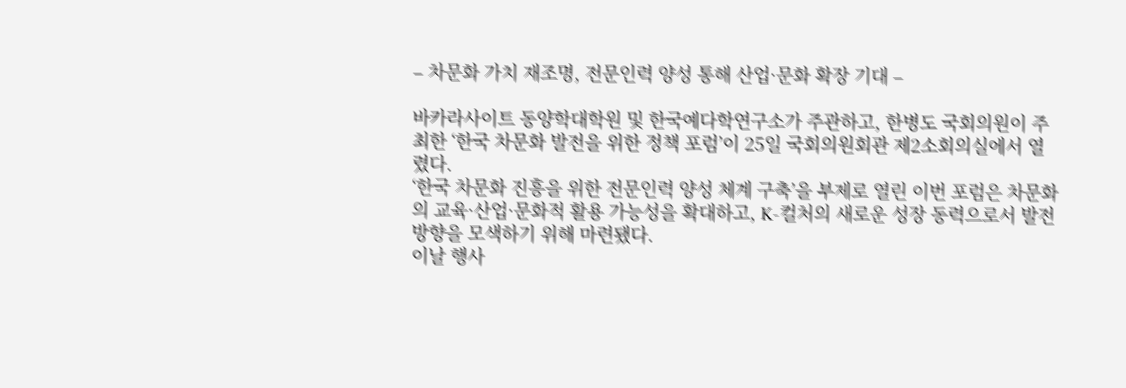– 차문화 가치 재조명, 전문인력 양성 통해 산업·문화 확장 기대 –

바카라사이트 동양학대학원 및 한국예다학연구소가 주관하고, 한병도 국회의원이 주최한 ‘한국 차문화 발전을 위한 정책 포럼’이 25일 국회의원회관 제2소회의실에서 열렸다.
‘한국 차문화 진흥을 위한 전문인력 양성 체계 구축’을 부제로 열린 이번 포럼은 차문화의 교육·산업·문화적 활용 가능성을 확대하고, K-컬처의 새로운 성장 동력으로서 발전 방향을 모색하기 위해 마련됐다.
이날 행사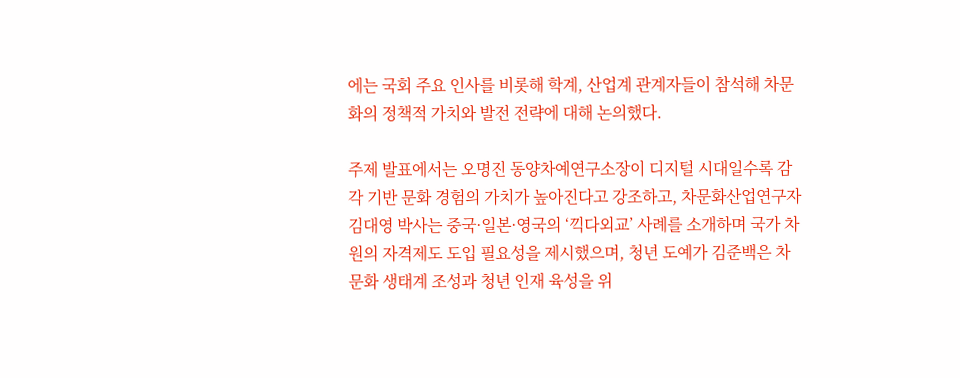에는 국회 주요 인사를 비롯해 학계, 산업계 관계자들이 참석해 차문화의 정책적 가치와 발전 전략에 대해 논의했다.

주제 발표에서는 오명진 동양차예연구소장이 디지털 시대일수록 감각 기반 문화 경험의 가치가 높아진다고 강조하고, 차문화산업연구자 김대영 박사는 중국·일본·영국의 ‘끽다외교’ 사례를 소개하며 국가 차원의 자격제도 도입 필요성을 제시했으며, 청년 도예가 김준백은 차문화 생태계 조성과 청년 인재 육성을 위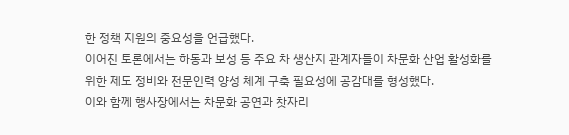한 정책 지원의 중요성을 언급했다.
이어진 토론에서는 하동과 보성 등 주요 차 생산지 관계자들이 차문화 산업 활성화를 위한 제도 정비와 전문인력 양성 체계 구축 필요성에 공감대를 형성했다.
이와 함께 행사장에서는 차문화 공연과 찻자리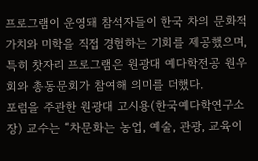프로그램이 운영돼 참석자들이 한국 차의 문화적 가치와 미학을 직접 경험하는 기회를 제공했으며, 특히 찻자리 프로그램은 원광대 예다학전공 원우회와 총동문회가 참여해 의미를 더했다.
포럼을 주관한 원광대 고시용(한국예다학연구소장) 교수는 “차문화는 농업, 예술, 관광, 교육이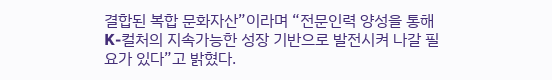결합된 복합 문화자산”이라며 “전문인력 양성을 통해 K-컬처의 지속가능한 성장 기반으로 발전시켜 나갈 필요가 있다”고 밝혔다.